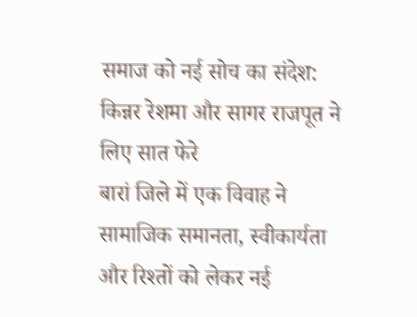समाज को नई सोच का संदेश: किन्नर रेशमा और सागर राजपूत ने लिए सात फेरे
बारां जिले में एक विवाह ने सामाजिक समानता, स्वीकार्यता और रिश्तों को लेकर नई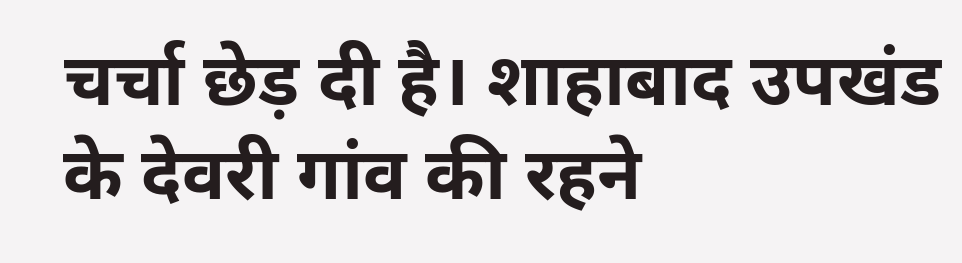चर्चा छेड़ दी है। शाहाबाद उपखंड के देवरी गांव की रहने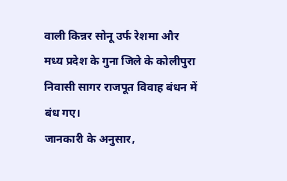वाली किन्नर सोनू उर्फ रेशमा और मध्य प्रदेश के गुना जिले के कोलीपुरा निवासी सागर राजपूत विवाह बंधन में बंध गए।
जानकारी के अनुसार,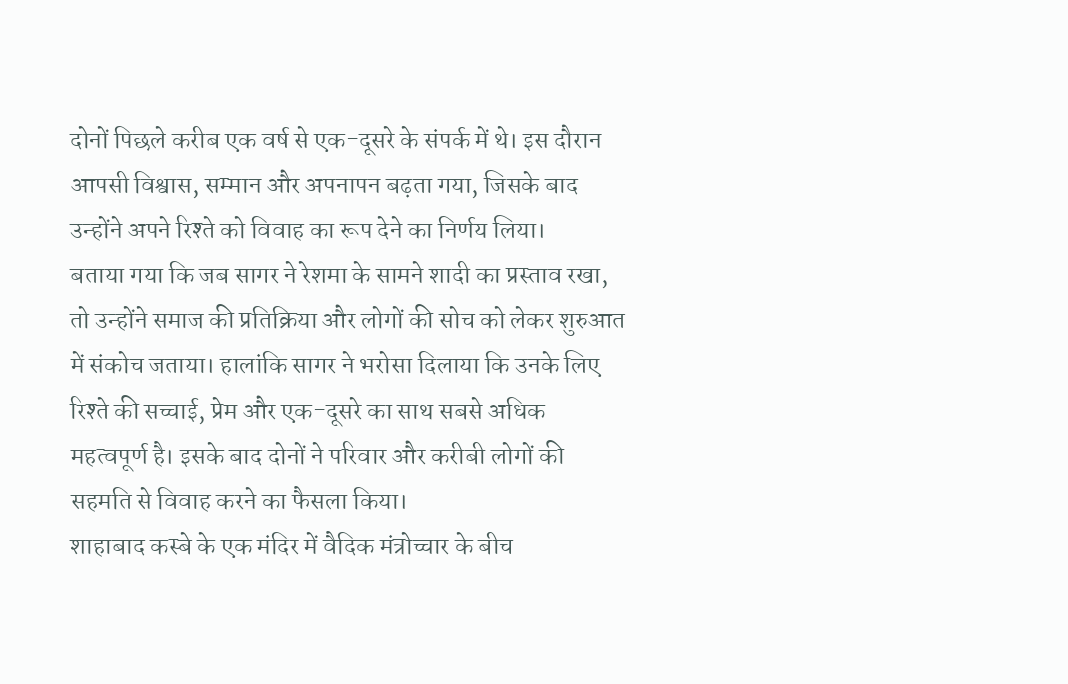दोनों पिछले करीब एक वर्ष से एक-दूसरे के संपर्क में थे। इस दौरान आपसी विश्वास, सम्मान और अपनापन बढ़ता गया, जिसके बाद उन्होंने अपने रिश्ते को विवाह का रूप देने का निर्णय लिया।
बताया गया कि जब सागर ने रेशमा के सामने शादी का प्रस्ताव रखा, तो उन्होंने समाज की प्रतिक्रिया और लोगों की सोच को लेकर शुरुआत में संकोच जताया। हालांकि सागर ने भरोसा दिलाया कि उनके लिए रिश्ते की सच्चाई, प्रेम और एक-दूसरे का साथ सबसे अधिक महत्वपूर्ण है। इसके बाद दोनों ने परिवार और करीबी लोगों की सहमति से विवाह करने का फैसला किया।
शाहाबाद कस्बे के एक मंदिर में वैदिक मंत्रोच्चार के बीच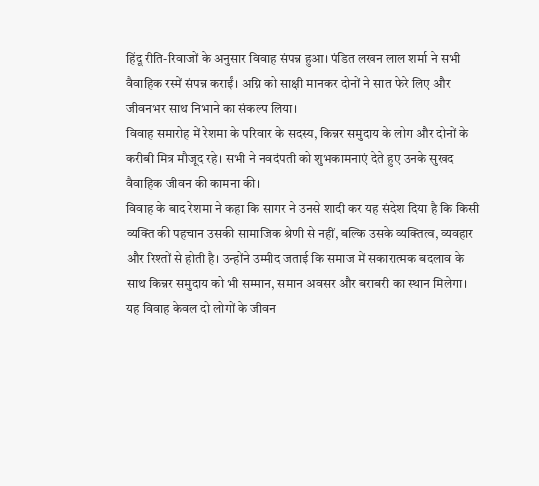हिंदू रीति-रिवाजों के अनुसार विवाह संपन्न हुआ। पंडित लखन लाल शर्मा ने सभी वैवाहिक रस्में संपन्न कराईं। अग्नि को साक्षी मानकर दोनों ने सात फेरे लिए और जीवनभर साथ निभाने का संकल्प लिया।
विवाह समारोह में रेशमा के परिवार के सदस्य, किन्नर समुदाय के लोग और दोनों के करीबी मित्र मौजूद रहे। सभी ने नवदंपती को शुभकामनाएं देते हुए उनके सुखद वैवाहिक जीवन की कामना की।
विवाह के बाद रेशमा ने कहा कि सागर ने उनसे शादी कर यह संदेश दिया है कि किसी व्यक्ति की पहचान उसकी सामाजिक श्रेणी से नहीं, बल्कि उसके व्यक्तित्व, व्यवहार और रिश्तों से होती है। उन्होंने उम्मीद जताई कि समाज में सकारात्मक बदलाव के साथ किन्नर समुदाय को भी सम्मान, समान अवसर और बराबरी का स्थान मिलेगा।
यह विवाह केवल दो लोगों के जीवन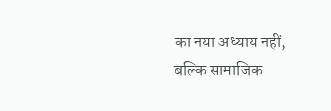का नया अध्याय नहीं, बल्कि सामाजिक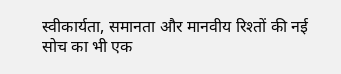स्वीकार्यता, समानता और मानवीय रिश्तों की नई सोच का भी एक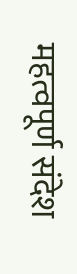महत्वपूर्ण संदेश